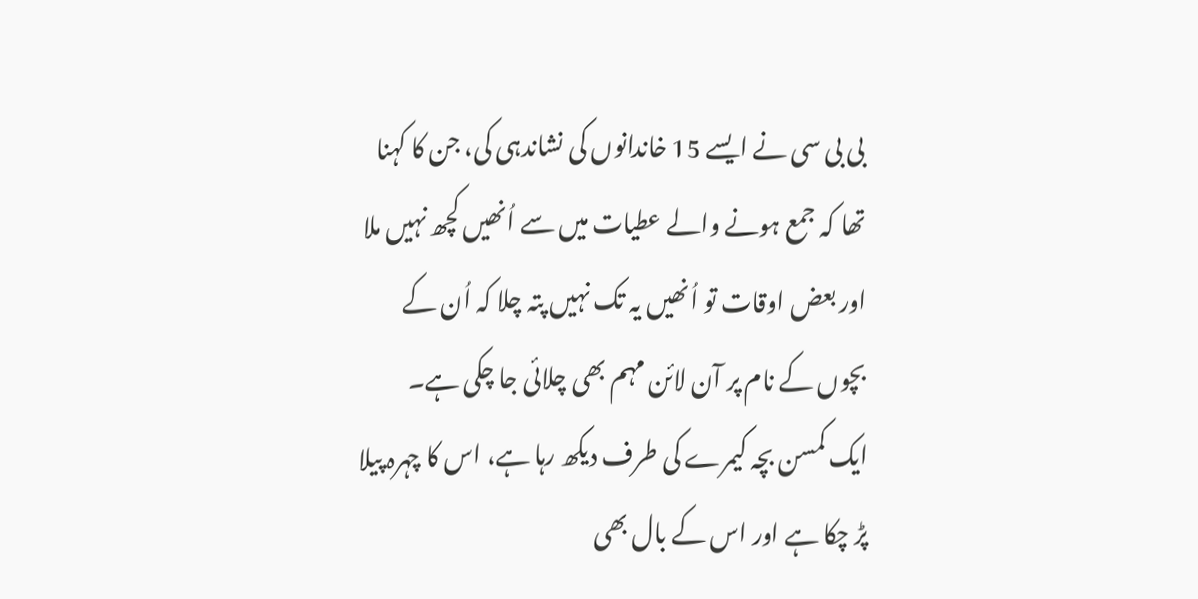بی بی سی نے ایسے 15 خاندانوں کی نشاندہی کی، جن کا کہنا تھا کہ جمع ہونے والے عطیات میں سے اُنھیں کچھ نہیں ملا اور بعض اوقات تو اُنھیں یہ تک نہیں پتہ چلا کہ اُن کے بچوں کے نام پر آن لائن مہم بھی چلائی جا چکی ہے۔
ایک کمسن بچہ کیمرے کی طرف دیکھ رہا ہے، اس کا چہرہ پیلا پڑ چکا ہے اور اس کے بال بھی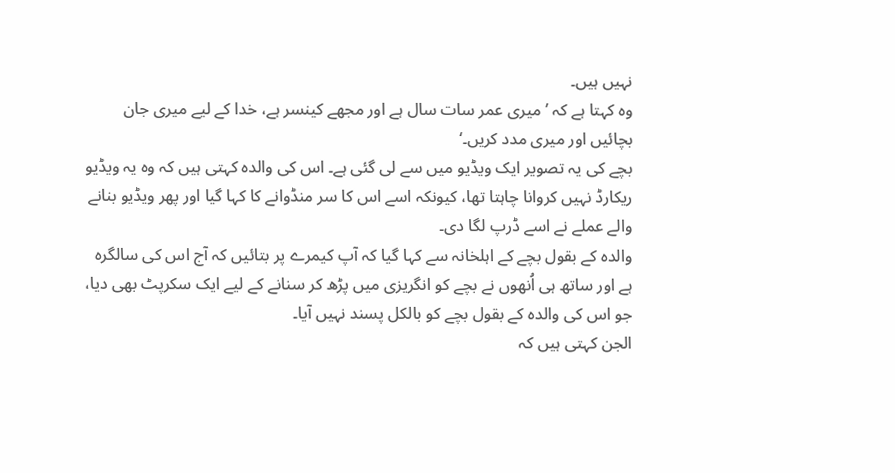نہیں ہیں۔
وہ کہتا ہے کہ ’میری عمر سات سال ہے اور مجھے کینسر ہے، خدا کے لیے میری جان بچائیں اور میری مدد کریں۔‘
بچے کی یہ تصویر ایک ویڈیو میں سے لی گئی ہے۔ اس کی والدہ کہتی ہیں کہ وہ یہ ویڈیو ریکارڈ نہیں کروانا چاہتا تھا، کیونکہ اسے اس کا سر منڈوانے کا کہا گیا اور پھر ویڈیو بنانے والے عملے نے اسے ڈرپ لگا دی۔
والدہ کے بقول بچے کے اہلخانہ سے کہا گیا کہ آپ کیمرے پر بتائیں کہ آج اس کی سالگرہ ہے اور ساتھ ہی اُنھوں نے بچے کو انگریزی میں پڑھ کر سنانے کے لیے ایک سکرپٹ بھی دیا، جو اس کی والدہ کے بقول بچے کو بالکل پسند نہیں آیا۔
الجن کہتی ہیں کہ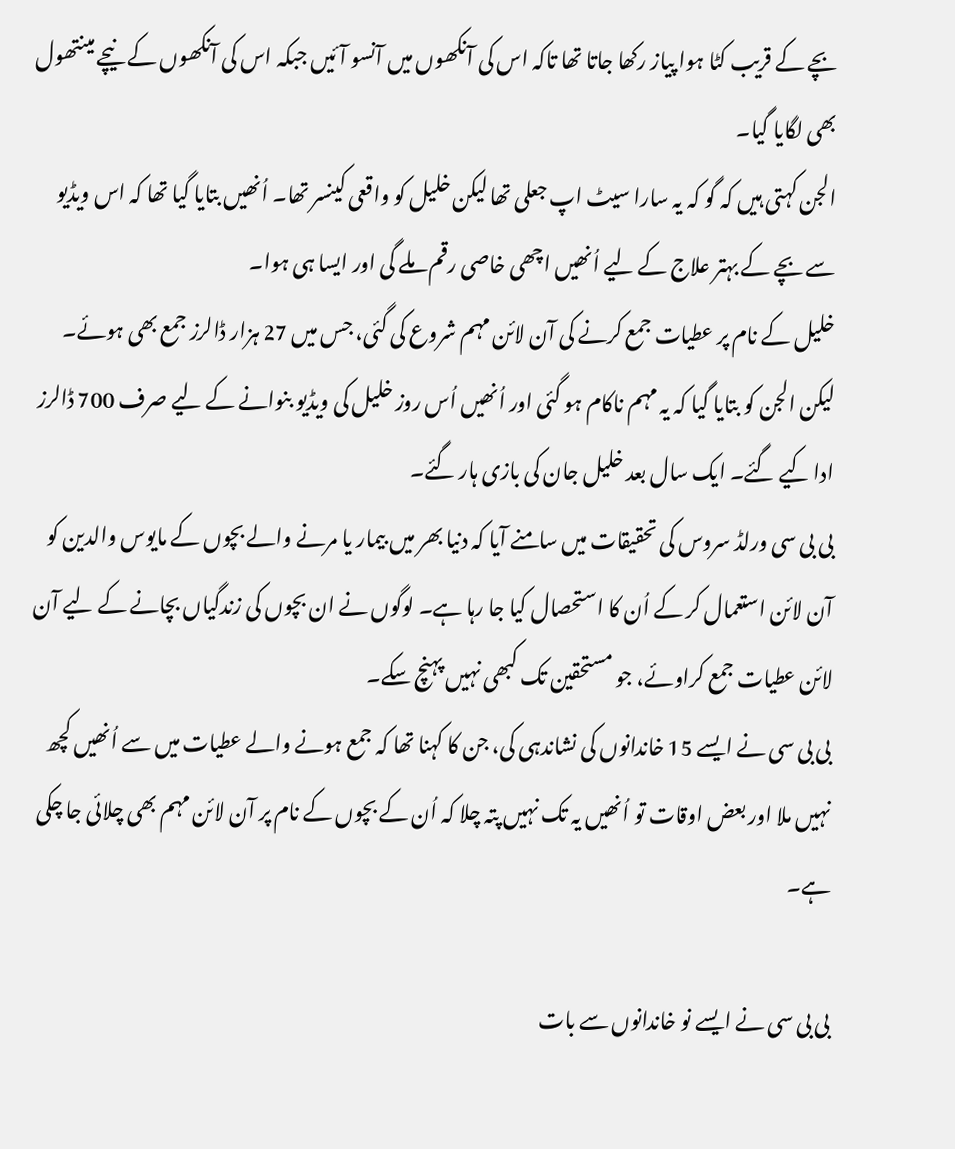بچے کے قریب کٹا ہوا پیاز رکھا جاتا تھا تاکہ اس کی آنکھوں میں آنسو آئیں جبکہ اس کی آنکھوں کے نیچے مینتھول بھی لگایا گیا۔
الجن کہتی ہیں کہ گو کہ یہ سارا سیٹ اپ جعلی تھا لیکن خلیل کو واقعی کینسر تھا۔ اُنھیں بتایا گیا تھا کہ اس ویڈیو سے بچے کے بہتر علاج کے لیے اُنھیں اچھی خاصی رقم ملے گی اور ایسا ہی ہوا۔
خلیل کے نام پر عطیات جمع کرنے کی آن لائن مہم شروع کی گئی، جس میں 27 ہزار ڈالرز جمع بھی ہوئے۔
لیکن الجن کو بتایا گیا کہ یہ مہم ناکام ہو گئی اور اُنھیں اُس روز خلیل کی ویڈیو بنوانے کے لیے صرف 700 ڈالرز ادا کیے گئے۔ ایک سال بعد خلیل جان کی بازی ہار گئے۔
بی بی سی ورلڈ سروس کی تحقیقات میں سامنے آیا کہ دنیا بھر میں بیمار یا مرنے والے بچوں کے مایوس والدین کو آن لائن استعمال کر کے اُن کا استحصال کیا جا رہا ہے۔ لوگوں نے ان بچوں کی زندگیاں بچانے کے لیے آن لائن عطیات جمع کراوئے، جو مستحقین تک کبھی نہیں پہنچ سکے۔
بی بی سی نے ایسے 15 خاندانوں کی نشاندہی کی، جن کا کہنا تھا کہ جمع ہونے والے عطیات میں سے اُنھیں کچھ نہیں ملا اور بعض اوقات تو اُنھیں یہ تک نہیں پتہ چلا کہ اُن کے بچوں کے نام پر آن لائن مہم بھی چلائی جا چکی ہے۔

بی بی سی نے ایسے نو خاندانوں سے بات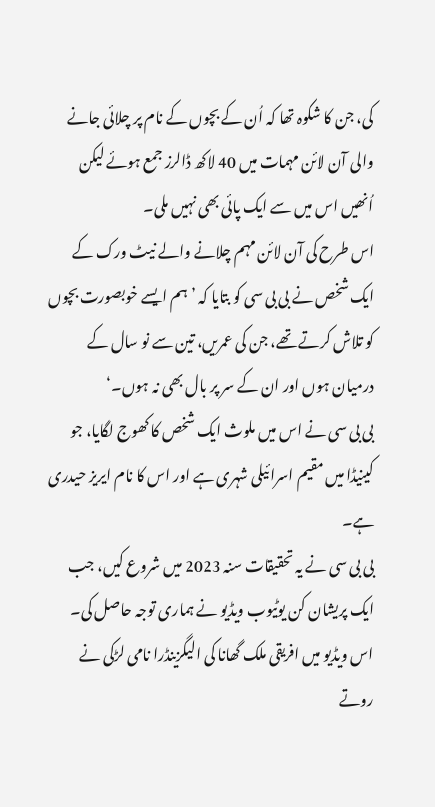کی، جن کا شکوہ تھا کہ اُن کے بچوں کے نام پر چلائی جانے والی آن لائن مہمات میں 40 لاکھ ڈالرز جمع ہوئے لیکن اُنھیں اس میں سے ایک پائی بھی نہیں ملی۔
اس طرح کی آن لائن مہم چلانے والے نیٹ ورک کے ایک شخص نے بی بی سی کو بتایا کہ ’ہم ایسے خوبصورت بچوں کو تلاش کرتے تھے، جن کی عمریں، تین سے نو سال کے درمیان ہوں اور ان کے سر پر بال بھی نہ ہوں۔‘
بی بی سی نے اس میں ملوث ایک شخص کا کھوج لگایا، جو کینیڈا میں مقیم اسرائیلی شہری ہے اور اس کا نام ایریز حیدری ہے۔
بی بی سی نے یہ تحقیقات سنہ 2023 میں شروع کیں، جب ایک پریشان کن یوٹیوب ویڈیو نے ہماری توجہ حاصل کی۔
اس ویڈیو میں افریقی ملک گھانا کی الیگزینڈرا نامی لڑکی نے روتے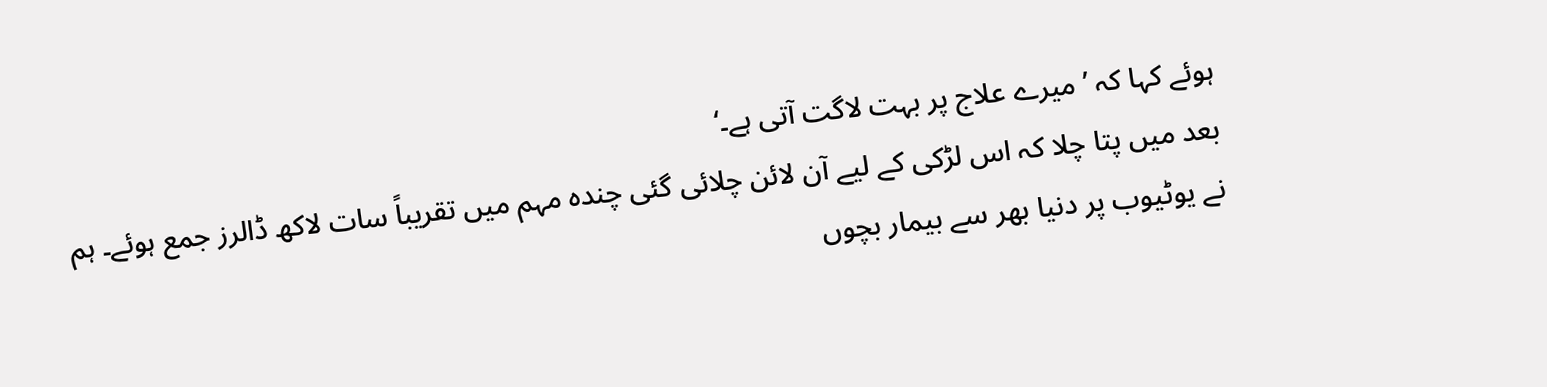ہوئے کہا کہ ’میرے علاج پر بہت لاگت آتی ہے۔‘
بعد میں پتا چلا کہ اس لڑکی کے لیے آن لائن چلائی گئی چندہ مہم میں تقریباً سات لاکھ ڈالرز جمع ہوئے۔ ہم نے یوٹیوب پر دنیا بھر سے بیمار بچوں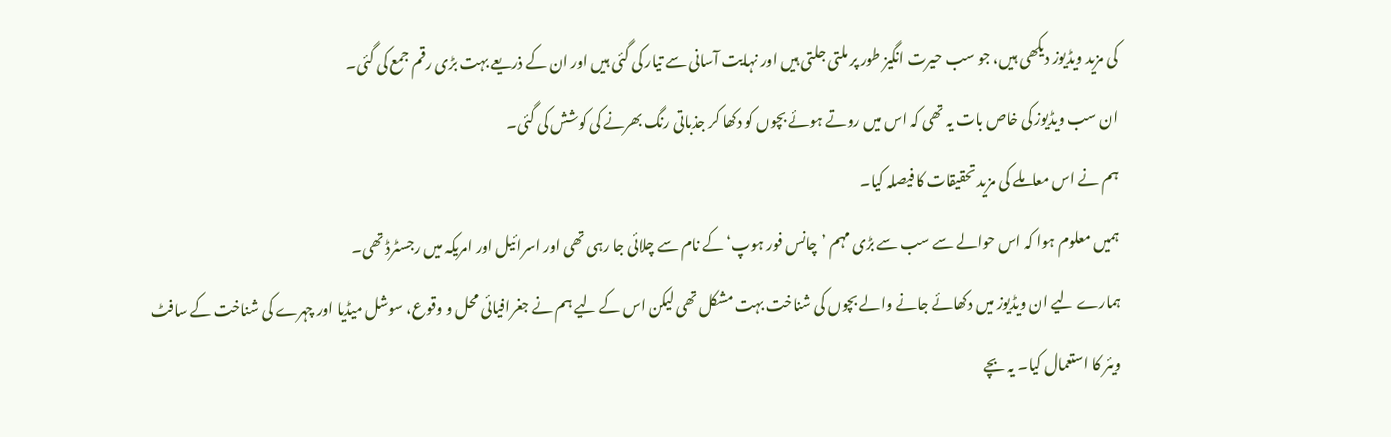کی مزید ویڈیوز دیکھی ہیں، جو سب حیرت انگیز طور پر ملتی جلتی ہیں اور نہایت آسانی سے تیار کی گئی ہیں اور ان کے ذریعے بہت بڑی رقم جمع کی گئی۔
ان سب ویڈیوز کی خاص بات یہ تھی کہ اس میں روتے ہوئے بچوں کو دکھا کر جذباتی رنگ بھرنے کی کوشش کی گئی۔
ہم نے اس معاملے کی مزید تحقیقات کا فیصلہ کیا۔
ہمیں معلوم ہوا کہ اس حوالے سے سب سے بڑی مہم ’چانس فور ہوپ‘ کے نام سے چلائی جا رہی تھی اور اسرائیل اور امریکہ میں رجسٹرڈ تھی۔
ہمارے لیے ان ویڈیوز میں دکھائے جانے والے بچوں کی شناخت بہت مشکل تھی لیکن اس کے لیے ہم نے جغرافیائی محل و وقوع، سوشل میڈیا اور چہرے کی شناخت کے سافٹ ویئر کا استعمال کیا۔ یہ بچے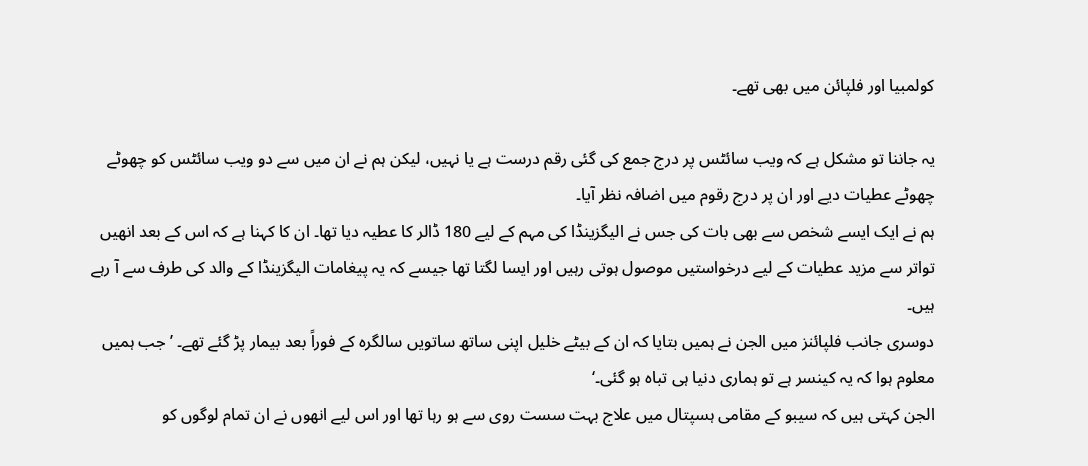کولمبیا اور فلپائن میں بھی تھے۔

یہ جاننا تو مشکل ہے کہ ویب سائٹس پر درج جمع کی گئی رقم درست ہے یا نہیں، لیکن ہم نے ان میں سے دو ویب سائٹس کو چھوٹے چھوٹے عطیات دیے اور ان پر درج رقوم میں اضافہ نظر آیا۔
ہم نے ایک ایسے شخص سے بھی بات کی جس نے الیگزینڈا کی مہم کے لیے 180 ڈالر کا عطیہ دیا تھا۔ ان کا کہنا ہے کہ اس کے بعد انھیں تواتر سے مزید عطیات کے لیے درخواستیں موصول ہوتی رہیں اور ایسا لگتا تھا جیسے کہ یہ پیغامات الیگزینڈا کے والد کی طرف سے آ رہے ہیں۔
دوسری جانب فلپائنز میں الجن نے ہمیں بتایا کہ ان کے بیٹے خلیل اپنی ساتھ ساتویں سالگرہ کے فوراً بعد بیمار پڑ گئے تھے۔ ’جب ہمیں معلوم ہوا کہ یہ کینسر ہے تو ہماری دنیا ہی تباہ ہو گئی۔‘
الجن کہتی ہیں کہ سیبو کے مقامی ہسپتال میں علاج بہت سست روی سے ہو رہا تھا اور اس لیے انھوں نے ان تمام لوگوں کو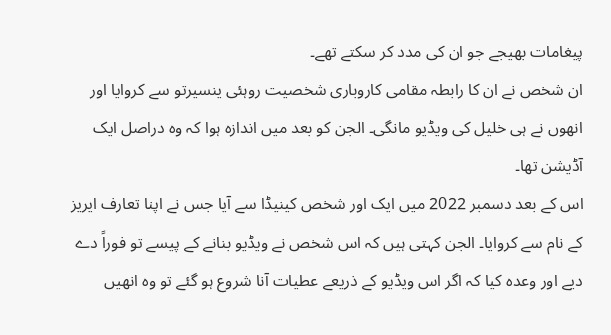پیغامات بھیجے جو ان کی مدد کر سکتے تھے۔
ان شخص نے ان کا رابطہ مقامی کاروباری شخصیت روہئی ینسیرتو سے کروایا اور انھوں نے ہی خلیل کی ویڈیو مانگی۔ الجن کو بعد میں اندازہ ہوا کہ وہ دراصل ایک آڈیشن تھا۔
اس کے بعد دسمبر 2022 میں ایک اور شخص کینیڈا سے آیا جس نے اپنا تعارف ایریز کے نام سے کروایا۔ الجن کہتی ہیں کہ اس شخص نے ویڈیو بنانے کے پیسے تو فوراً دے دیے اور وعدہ کیا کہ اگر اس ویڈیو کے ذریعے عطیات آنا شروع ہو گئے تو وہ انھیں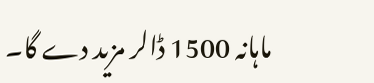ماہانہ 1500 ڈالر مزید دے گا۔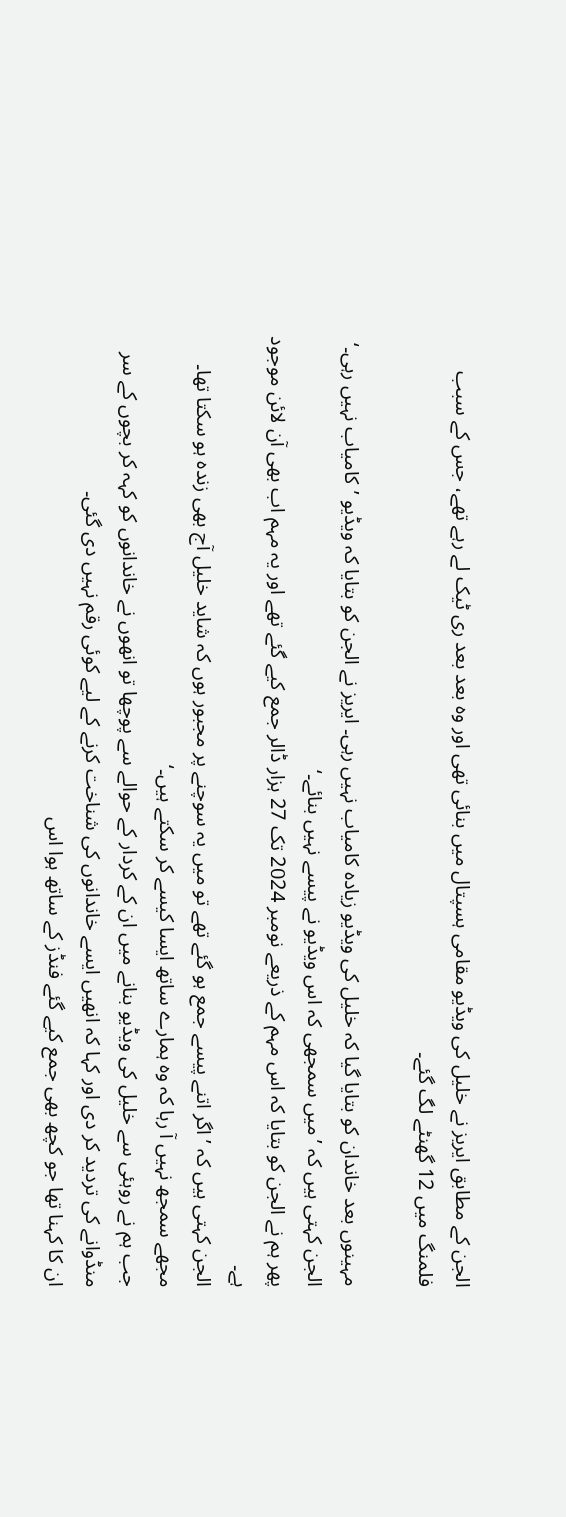الجن کے مطابق ایریز نے خلیل کی ویڈیو مقامی ہسپتال میں بنائی تھی اور وہ بعد بعد ری ٹیک لے رہے تھے، جس کے سبب فلمنگ میں 12 گھنٹے لگ گئے۔

مہینوں بعد خاندان کو بتایا گیا کہ خلیل کی ویڈیو زیادہ کامیاب نہیں رہی۔ ایریز نے الجن کو بتایا کہ ویڈیو ’کامیاب نہیں رہی۔‘
الجن کہتی ہیں کہ ’میں سمجھی کہ اس ویڈیو نے پیسے نہیں بنائے۔‘
پھر ہم نے الجن کو بتایا کہ اس مہم کے ذریعے نومبر 2024 تک 27 ہزار ڈالر جمع کیے گئے تھے اور یہ مہم اب بھی آن لائن موجود ہے۔
الجن کہتی ہیں کہ ’اگر اتنے پیسے جمع ہو گئے تھے تو میں یہ سوچنے پر مجبور ہوں کہ شاید خلیل آج بھی زندہ ہو سکتا تھا۔ مجھے سمجھ نہیں آ رہا کہ وہ ہمارے ساتھ ایسا کیسے کر سکتے ہیں۔‘
جب ہم نے روہئی سے خلیل کی ویڈیو بنانے میں ان کے کردار کے حوالے سے پوچھا تو انھوں نے خاندانوں کو کہہ کر بچوں کے سر منڈوانے کی تردید کر دی اور کہا کہ انھیں ایسے خاندانوں کی شناخت کرنے کے لیے کوئی رقم نہیں دی گئی۔
ان کا کہنا تھا جو کچھ بھی جمع کیے گئے فنڈز کے ساتھ ہوا اس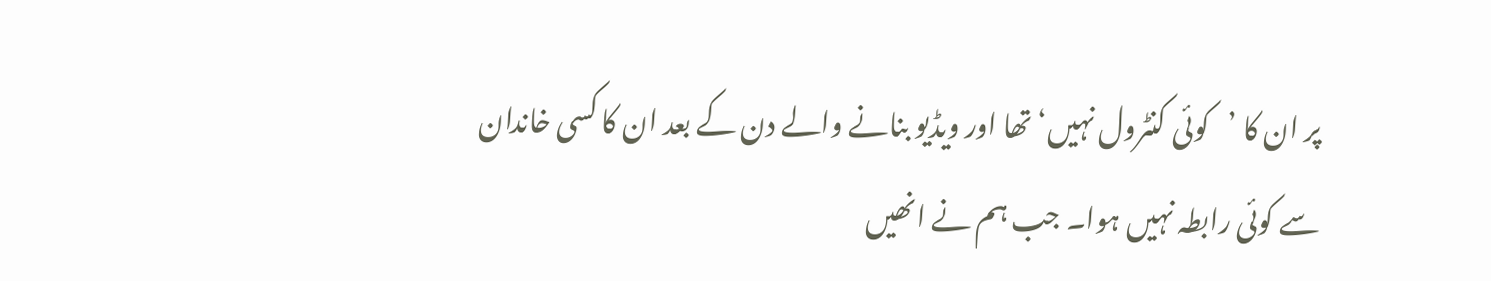پر ان کا ’کوئی کنٹرول نہیں‘ تھا اور ویڈیو بنانے والے دن کے بعد ان کا کسی خاندان سے کوئی رابطہ نہیں ہوا۔ جب ہم نے انھیں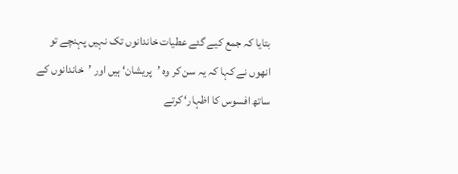بتایا کہ جمع کیے گئے عطیات خاندانوں تک نہیں پہنچے تو انھوں نے کہا کہ یہ سن کر وہ ’پریشان‘ ہیں اور ’خاندانوں کے ساتھ افسوس کا اظہار‘ کرتے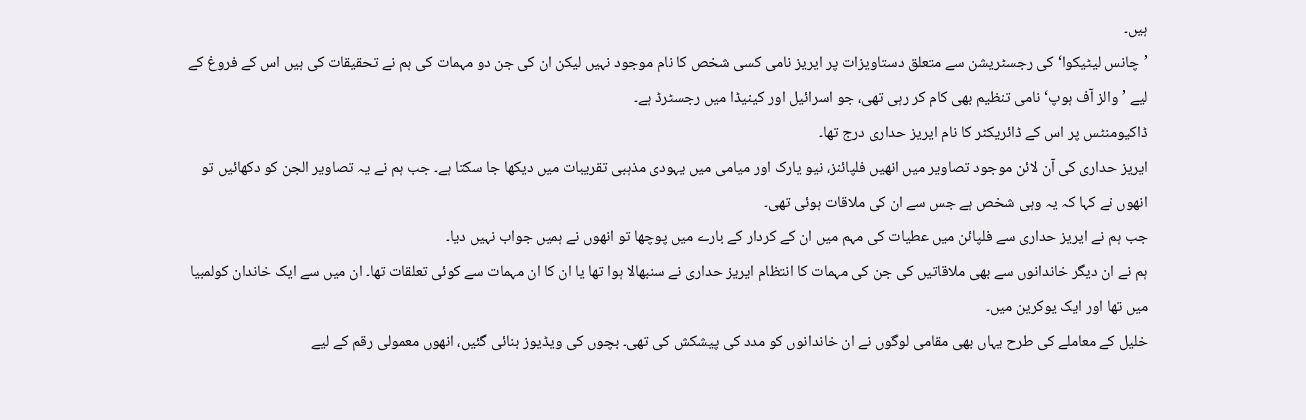ہیں۔
’چانس لیٹیکوا‘ کی رجسٹریشن سے متعلق دستاویزات پر ایریز نامی کسی شخص کا نام موجود نہیں لیکن ان کی جن دو مہمات کی ہم نے تحقیقات کی ہیں اس کے فروغ کے لیے ’والز آف ہوپ‘ نامی تنظیم بھی کام کر رہی تھی، جو اسرائیل اور کینیڈا میں رجسٹرڈ ہے۔
ڈاکیومنٹس پر اس کے ڈائریکٹر کا نام ایریز حداری درج تھا۔
ایریز حداری کی آن لائن موجود تصاویر میں انھیں فلپائنز، نیو یارک اور میامی میں یہودی مذہبی تقریبات میں دیکھا جا سکتا ہے۔ جب ہم نے یہ تصاویر الجن کو دکھائیں تو انھوں نے کہا کہ یہ وہی شخص ہے جس سے ان کی ملاقات ہوئی تھی۔
جب ہم نے ایریز حداری سے فلپائن میں عطیات کی مہم میں ان کے کردار کے بارے میں پوچھا تو انھوں نے ہمیں جواب نہیں دیا۔
ہم نے ان دیگر خاندانوں سے بھی ملاقاتیں کی جن کی مہمات کا انتظام ایریز حداری نے سنبھالا ہوا تھا یا ان کا ان مہمات سے کوئی تعلقات تھا۔ ان میں سے ایک خاندان کولمبیا میں تھا اور ایک یوکرین میں۔
خلیل کے معاملے کی طرح یہاں بھی مقامی لوگوں نے ان خاندانوں کو مدد کی پیشکش کی تھی۔ بچوں کی ویڈیوز بنائی گئیں، انھوں معمولی رقم کے لیے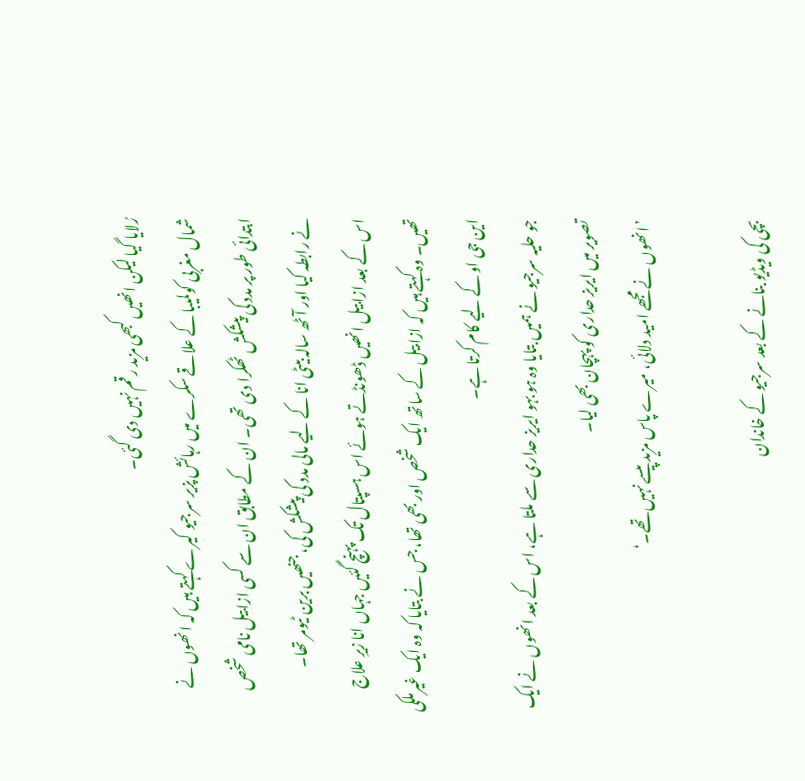رُلایا گیا لیکن انھیں کبھی مزید رقم نہیں دی گئی۔
شمال مغربی کولمیبا کے علاقے سکرے میں رہائش پزیر سرجیو کیرے کہتے ہیں کہ انھوں نے ابتدائی طور پر مدد کی پیشکش ٹھکرا دی تھی۔ ان کے مطابق ان سے کسی ازابیل نامی شخص نے رابطہ کیا اور آٹھ سالہ بیٹی انا کے لیے مالی مدد کی پیشکش کی، جنھیں برین ٹیومر تھا۔
اس کے بعد ازابیل انھیں ڈھونڈتے ہوئے اس ہسپتال تک پہنچ گئیں جہاں انا زیرِ علاج تھیں۔ وہ کہتے ہیں کہ ازابیل کے ساتھ ایک شخص اور بھی تھا، جس نے بتایا کہ وہ ایک غیرملکی این جی او کے لیے کام کرتا ہے۔
جو حلیہ سرجیو نے ہمیں بتایا وہ ہو بہو ایریز حداری سے ملتا ہے، اس کے بعد انھوں نے ایک تصویر میں ایریز حداری کو پہچان بھی لیا۔
’انھوں نے مجھے امید دلائی، میرے پاس مزید پیسے نہیں تھے۔‘

بچی کی ویڈیو بنانے کے بعد سرجیو کے خاندان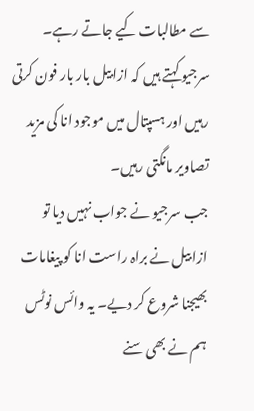سے مطالبات کیے جاتے رہے۔
سرجیو کہتے ہیں کہ ازابیل بار بار فون کرتی رہیں اور ہسپتال میں موجود انا کی مزید تصاویر مانگتی رہیں۔
جب سرجیو نے جواب نہیں دیا تو ازابیل نے براہ راست انا کو پیغامات بھیجنا شروع کر دیے۔ یہ وائس نوٹس ہم نے بھی سنے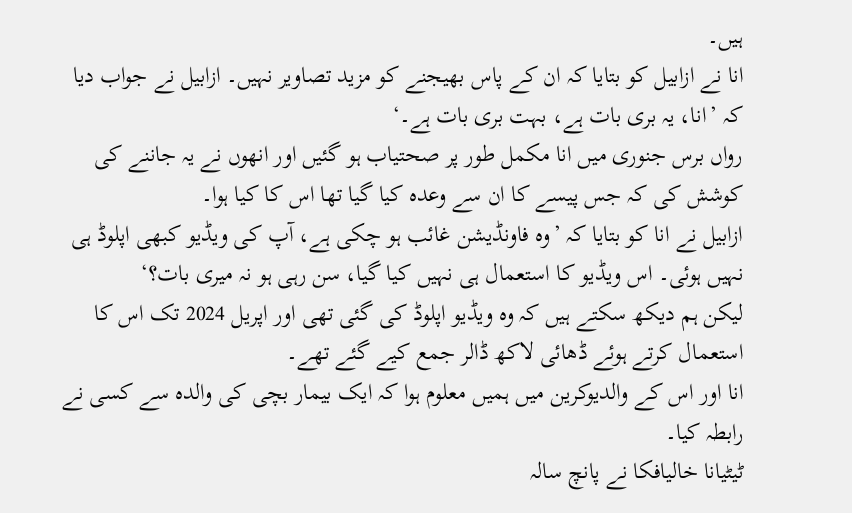ہیں۔
انا نے ازابیل کو بتایا کہ ان کے پاس بھیجنے کو مزید تصاویر نہیں۔ ازابیل نے جواب دیا کہ ’انا، یہ بری بات ہے، بہت بری بات ہے۔‘
رواں برس جنوری میں انا مکمل طور پر صحتیاب ہو گئیں اور انھوں نے یہ جاننے کی کوشش کی کہ جس پیسے کا ان سے وعدہ کیا گیا تھا اس کا کیا ہوا۔
ازابیل نے انا کو بتایا کہ ’وہ فاونڈیشن غائب ہو چکی ہے، آپ کی ویڈیو کبھی اپلوڈ ہی نہیں ہوئی۔ اس ویڈیو کا استعمال ہی نہیں کیا گیا، سن رہی ہو نہ میری بات؟‘
لیکن ہم دیکھ سکتے ہیں کہ وہ ویڈیو اپلوڈ کی گئی تھی اور اپریل 2024 تک اس کا استعمال کرتے ہوئے ڈھائی لاکھ ڈالر جمع کیے گئے تھے۔
انا اور اس کے والدیوکرین میں ہمیں معلوم ہوا کہ ایک بیمار بچی کی والدہ سے کسی نے رابطہ کیا۔
ٹیٹیانا خالیافکا نے پانچ سالہ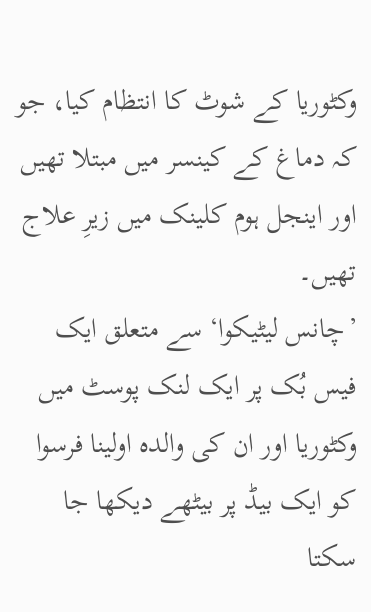وکٹوریا کے شوٹ کا انتظام کیا، جو کہ دماغ کے کینسر میں مبتلا تھیں اور اینجل ہوم کلینک میں زیرِ علاج تھیں۔
’چانس لیٹیکوا‘ سے متعلق ایک فیس بُک پر ایک لنک پوسٹ میں وکٹوریا اور ان کی والدہ اولینا فرسوا کو ایک بیڈ پر بیٹھے دیکھا جا سکتا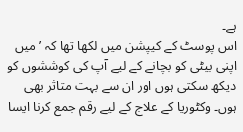ہے۔
اس پوسٹ کے کیپشن میں لکھا تھا کہ ’میں اپنی بیٹی کو بچانے کے لیے آپ کی کوششوں کو دیکھ سکتی ہوں اور ان سے بہت متاثر بھی ہوں۔ وکٹوریا کے علاج کے لیے رقم جمع کرنا ایسا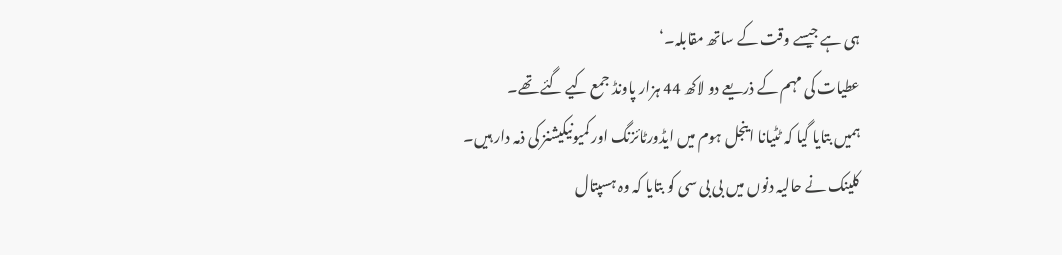ہی ہے جیسے وقت کے ساتھ مقابلہ۔‘
عطیات کی مہم کے ذریعے دو لاکھ 44 ہزار پاونڈ جمع کیے گئے تھے۔
ہمیں بتایا گیا کہ ٹٹیانا اینجل ہوم میں ایڈورٹائزنگ اور کمیونیکیشنز کی ذمہ دار ہیں۔
کلینک نے حالیہ دنوں میں بی بی سی کو بتایا کہ وہ ہسپتال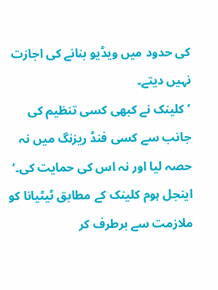کی حدود میں ویڈیو بنانے کی اجازت نہیں دیتے۔
’کلینک نے کبھی کسی تنظیم کی جانب سے کسی فنڈ ریزنگ میں نہ حصہ لیا اور نہ اس کی حمایت کی۔‘
اینجل ہوم کلینک کے مطابق ٹیٹیانا کو ملازمت سے برطرف کر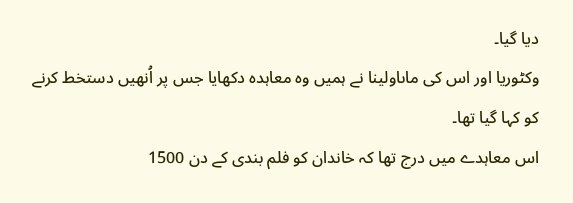دیا گیا۔
وکٹوریا اور اس کی ماںاولینا نے ہمیں وہ معاہدہ دکھایا جس پر اُنھیں دستخط کرنے کو کہا گیا تھا۔
اس معاہدے میں درج تھا کہ خاندان کو فلم بندی کے دن 1500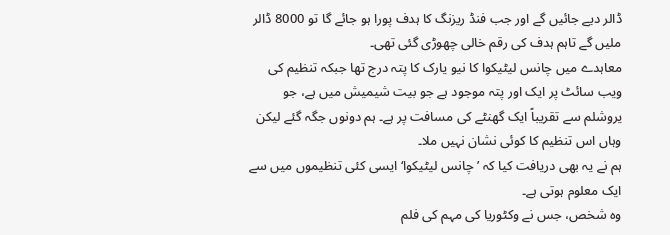ڈالر دیے جائیں گے اور جب فنڈ ریزنگ کا ہدف پورا ہو جائے گا تو 8000 ڈالر ملیں گے تاہم ہدف کی رقم خالی چھوڑی گئی تھی۔
معاہدے میں چانس لیٹیکوا کا نیو یارک کا پتہ درج تھا جبکہ تنظیم کی ویب سائٹ پر ایک اور پتہ موجود ہے جو بیت شیمیش میں ہے، جو یروشلم سے تقریباً ایک گھنٹے کی مسافت پر ہے۔ ہم دونوں جگہ گئے لیکن وہاں اس تنظیم کا کوئی نشان نہیں ملا۔
ہم نے یہ بھی دریافت کیا کہ ’چانس لیٹیکوا‘ ایسی کئی تنظیموں میں سے ایک معلوم ہوتی ہے۔
وہ شخص، جس نے وکٹوریا کی مہم کی فلم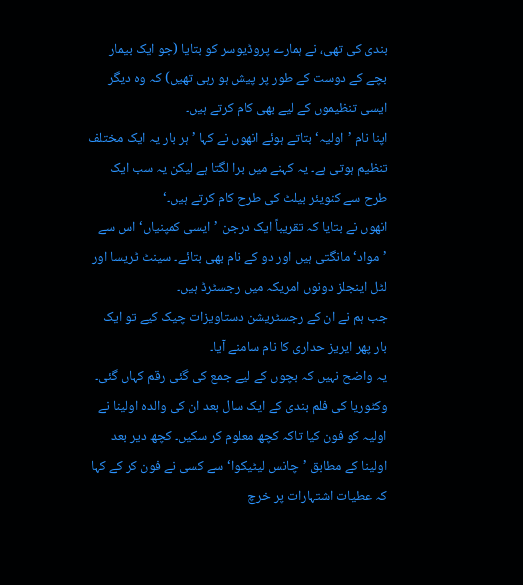بندی کی تھی، نے ہمارے پروڈیوسر کو بتایا (جو ایک بیمار بچے کے دوست کے طور پر پیش ہو رہی تھیں) کہ وہ دیگر ایسی تنظیموں کے لیے بھی کام کرتے ہیں۔
اپنا نام ’اولیہ‘ بتاتے ہوئے انھوں نے کہا ’ہر بار یہ ایک مختلف تنظیم ہوتی ہے۔ یہ کہنے میں برا لگتا ہے لیکن یہ سب ایک طرح سے کنویئر بیلٹ کی طرح کام کرتے ہیں۔‘
انھوں نے بتایا کہ تقریباً ایک درجن ’ایسی کمپنیاں‘ اس سے ’مواد‘ مانگتی ہیں اور دو کے نام بھی بتائے۔ سینٹ ٹریسا اور لٹل اینجلز دونوں امریکہ میں رجسٹرڈ ہیں۔
جب ہم نے ان کے رجسٹریشن دستاویزات چیک کیے تو ایک بار پھر ایریز حداری کا نام سامنے آیا۔
یہ واضح نہیں کہ بچوں کے لیے جمع کی گئی رقم کہاں گئی۔
وکٹوریا کی فلم بندی کے ایک سال بعد ان کی والدہ اولینا نے اولیہ کو فون کیا تاکہ کچھ معلوم کر سکیں۔ کچھ دیر بعد اولینا کے مطابق ’چانس لیٹیکوا‘ سے کسی نے فون کر کے کہا کہ عطیات اشتہارات پر خرچ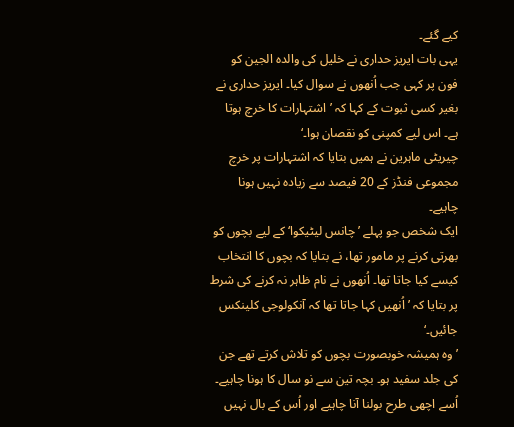کیے گئے۔
یہی بات ایریز حداری نے خلیل کی والدہ الجین کو فون پر کہی جب اُنھوں نے سوال کیا۔ ایریز حداری نے بغیر کسی ثبوت کے کہا کہ ’اشتہارات کا خرچ ہوتا ہے۔ اس لیے کمپنی کو نقصان ہوا۔‘
چیریٹی ماہرین نے ہمیں بتایا کہ اشتہارات پر خرچ مجموعی فنڈز کے 20 فیصد سے زیادہ نہیں ہونا چاہیے۔
ایک شخص جو پہلے ’چانس لیٹیکوا‘ کے لیے بچوں کو بھرتی کرنے پر مامور تھا، نے بتایا کہ بچوں کا انتخاب کیسے کیا جاتا تھا۔ اُنھوں نے نام ظاہر نہ کرنے کی شرط پر بتایا کہ ’اُنھیں کہا جاتا تھا کہ آنکولوجی کلینکس جائیں۔‘
’وہ ہمیشہ خوبصورت بچوں کو تلاش کرتے تھے جن کی جلد سفید ہو۔ بچہ تین سے نو سال کا ہونا چاہیے۔ اُسے اچھی طرح بولنا آنا چاہیے اور اُس کے بال نہیں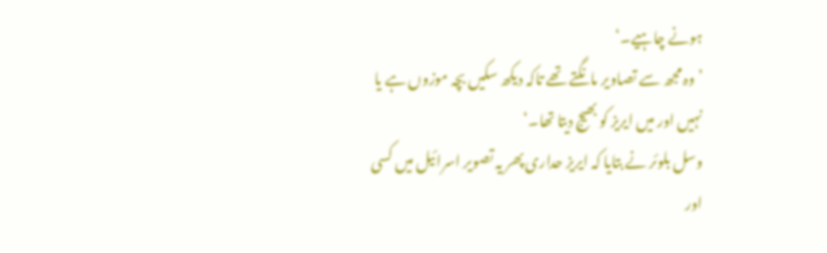ہونے چاہیے۔‘
’وہ مجھ سے تصاویر مانگتے تھے تاکہ دیکھ سکیں بچہ موزوں ہے یا نہیں اور میں ایریز کو بھیج دیتا تھا۔‘
وسل بلوئر نے بتایا کہ ایریز حداری پھر یہ تصویر اسرائیل میں کسی اور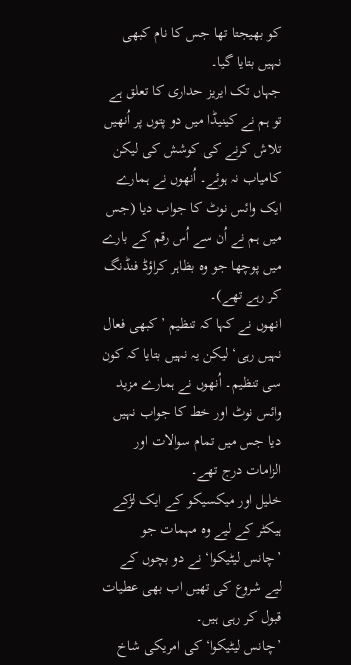کو بھیجتا تھا جس کا نام کبھی نہیں بتایا گیا۔
جہاں تک ایریز حداری کا تعلق ہے تو ہم نے کینیڈا میں دو پتوں پر اُنھیں تلاش کرنے کی کوشش کی لیکن کامیاب نہ ہوئے۔ اُنھوں نے ہمارے ایک وائس نوٹ کا جواب دیا (جس میں ہم نے اُن سے اُس رقم کے بارے میں پوچھا جو وہ بظاہر کراؤڈ فنڈنگ کر رہے تھے)۔
انھوں نے کہا کہ تنظیم ’کبھی فعال نہیں رہی‘ لیکن یہ نہیں بتایا کہ کون سی تنظیم۔ اُنھوں نے ہمارے مزید وائس نوٹ اور خط کا جواب نہیں دیا جس میں تمام سوالات اور الزامات درج تھے۔
خلیل اور میکسیکو کے ایک لڑکے ہیکٹر کے لیے وہ مہمات جو ’چانس لیٹیکوا‘ نے دو بچوں کے لیے شروع کی تھیں اب بھی عطیات قبول کر رہی ہیں۔
’چانس لیٹیکوا‘ کی امریکی شاخ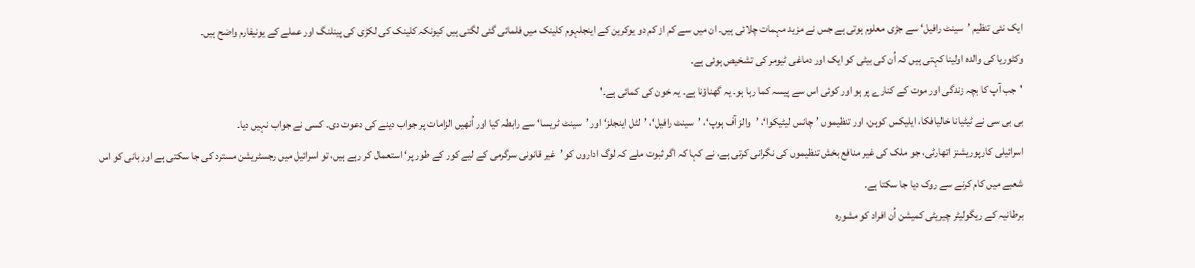ایک نئی تنظیم ’سینٹ رافیل‘ سے جڑی معلوم ہوتی ہے جس نے مزید مہمات چلائی ہیں۔ ان میں سے کم از کم دو یوکرین کے اینجلہوم کلینک میں فلمائی گئی لگتی ہیں کیونکہ کلینک کی لکڑی کی پینلنگ اور عملے کے یونیفارم واضح ہیں۔
وکٹوریا کی والدہ اولینا کہتی ہیں کہ اُن کی بیٹی کو ایک اور دماغی ٹیومر کی تشخیص ہوئی ہے۔
'جب آپ کا بچہ زندگی اور موت کے کنارے پر ہو اور کوئی اس سے پیسہ کما رہا ہو۔ یہ گھناؤنا ہے۔ یہ خون کی کمائی ہے۔'
بی بی سی نے ٹیٹیانا خالیافکا، ایلیکس کوہن، اور تنظیموں ’چانس لیٹیکوا‘، ’والز آف ہوپ‘، ’سینٹ رافیل‘، ’لٹل اینجلز‘ اور ’سینٹ ٹریسا‘ سے رابطہ کیا اور اُنھیں الزامات پر جواب دینے کی دعوت دی۔ کسی نے جواب نہیں دیا۔
اسرائیلی کارپوریشنز اتھارٹی، جو ملک کی غیر منافع بخش تنظیموں کی نگرانی کرتی ہے، نے کہا کہ اگر ثبوت ملے کہ لوگ اداروں کو ’غیر قانونی سرگرمی کے لیے کور کے طور پر‘ استعمال کر رہے ہیں، تو اسرائیل میں رجسٹریشن مسترد کی جا سکتی ہے اور بانی کو اس شعبے میں کام کرنے سے روک دیا جا سکتا ہے۔
برطانیہ کے ریگولیٹر چیریٹی کمیشن اُن افراد کو مشورہ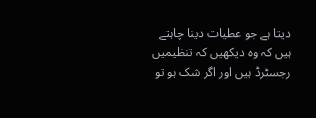دیتا ہے جو عطیات دینا چاہتے ہیں کہ وہ دیکھیں کہ تنظیمیں رجسٹرڈ ہیں اور اگر شک ہو تو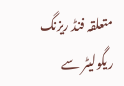متعلقہ فنڈ ریزنگ ریگولیٹر سے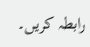رابطہ کریں۔